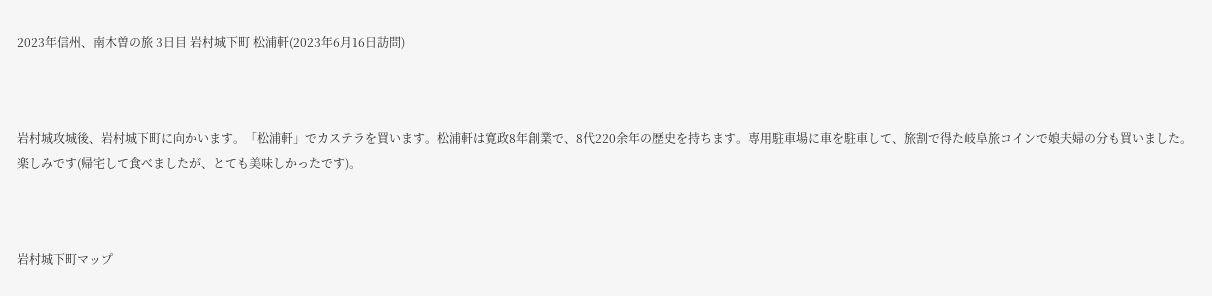2023年信州、南木曽の旅 3日目 岩村城下町 松浦軒(2023年6月16日訪問)



岩村城攻城後、岩村城下町に向かいます。「松浦軒」でカステラを買います。松浦軒は寛政8年創業で、8代220余年の歴史を持ちます。専用駐車場に車を駐車して、旅割で得た岐阜旅コインで娘夫婦の分も買いました。楽しみです(帰宅して食べましたが、とても美味しかったです)。



岩村城下町マップ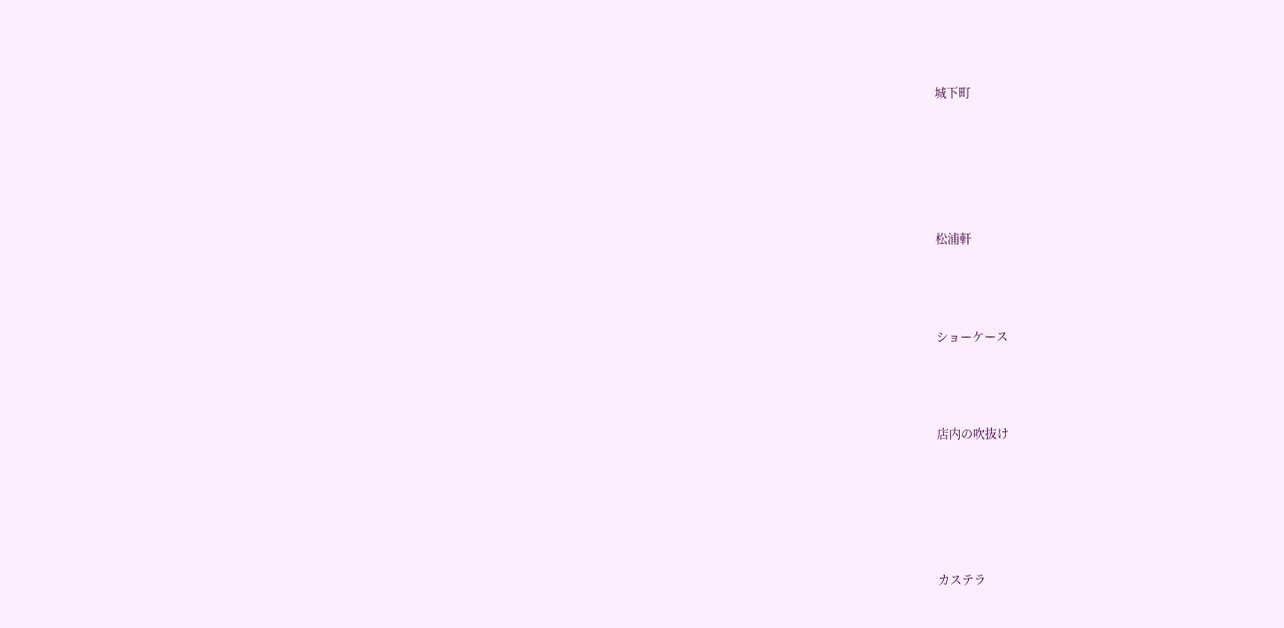城下町





松浦軒



ショーケース



店内の吹抜け





カステラ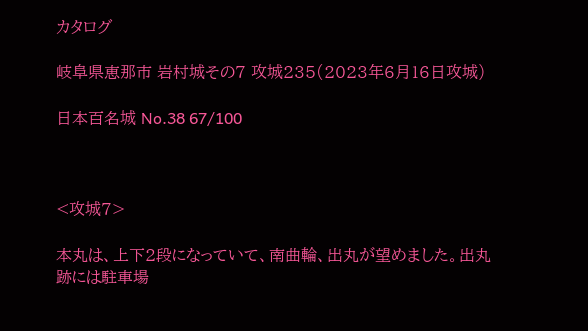カタログ

岐阜県恵那市 岩村城その7 攻城235(2023年6月16日攻城)

日本百名城 No.38 67/100



<攻城7>

本丸は、上下2段になっていて、南曲輪、出丸が望めました。出丸跡には駐車場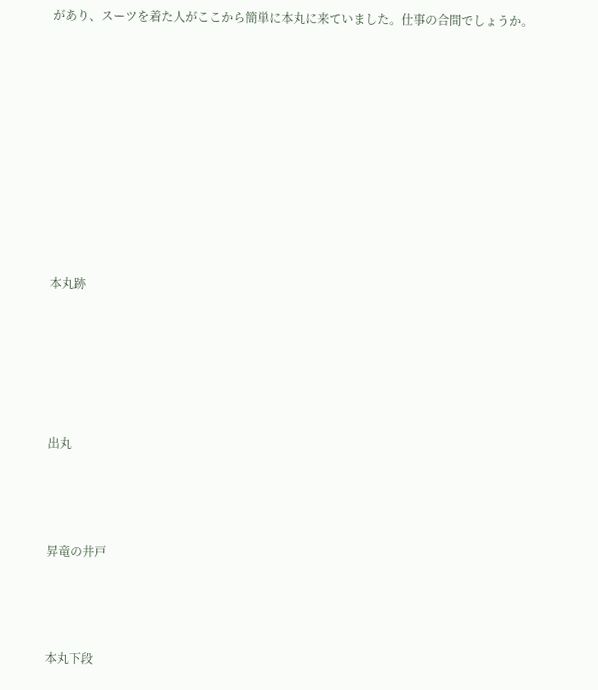があり、スーツを着た人がここから簡単に本丸に来ていました。仕事の合間でしょうか。









本丸跡





出丸



昇竜の井戸



本丸下段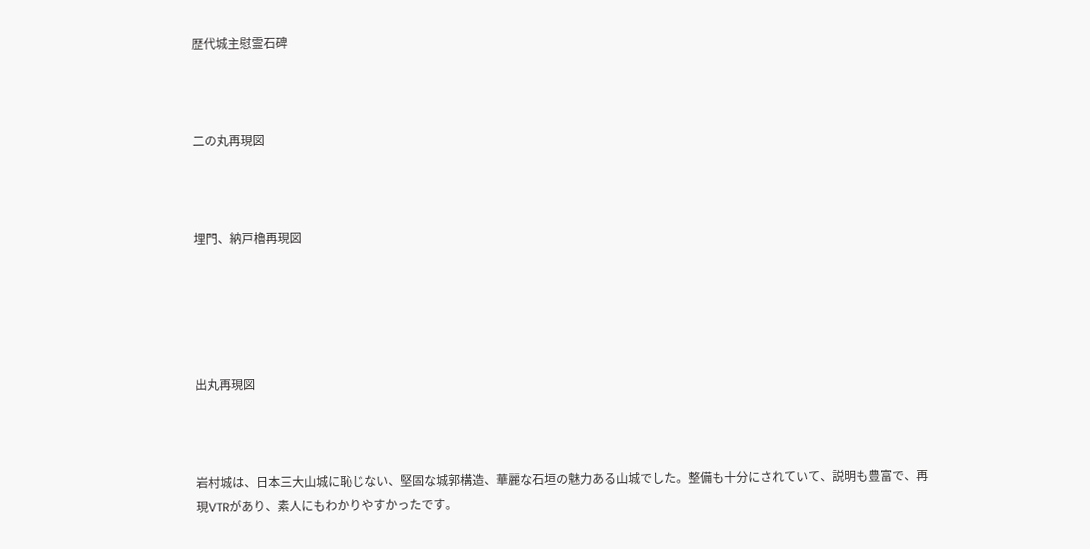歴代城主慰霊石碑



二の丸再現図



埋門、納戸櫓再現図





出丸再現図



岩村城は、日本三大山城に恥じない、堅固な城郭構造、華麗な石垣の魅力ある山城でした。整備も十分にされていて、説明も豊富で、再現VTRがあり、素人にもわかりやすかったです。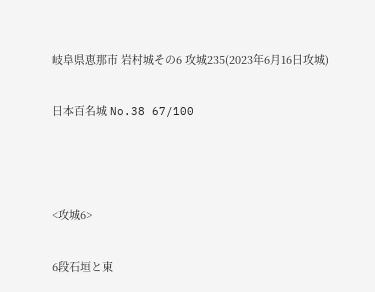岐阜県恵那市 岩村城その6 攻城235(2023年6月16日攻城)

日本百名城 No.38 67/100



<攻城6>

6段石垣と東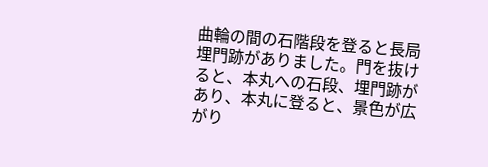曲輪の間の石階段を登ると長局埋門跡がありました。門を抜けると、本丸への石段、埋門跡があり、本丸に登ると、景色が広がり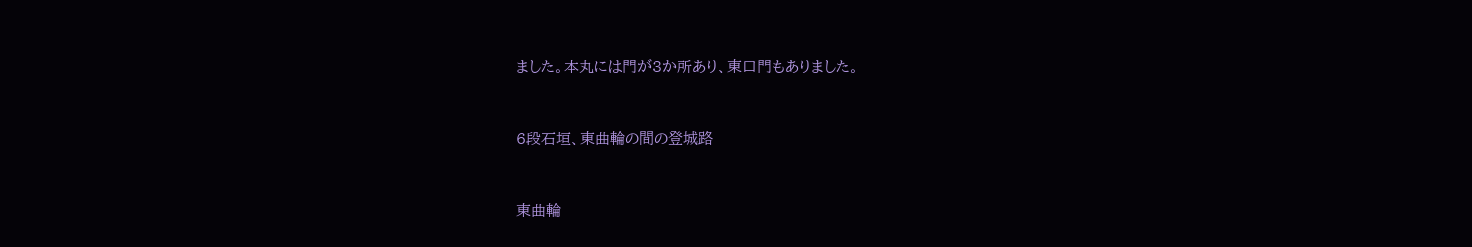ました。本丸には門が3か所あり、東口門もありました。



6段石垣、東曲輪の間の登城路



東曲輪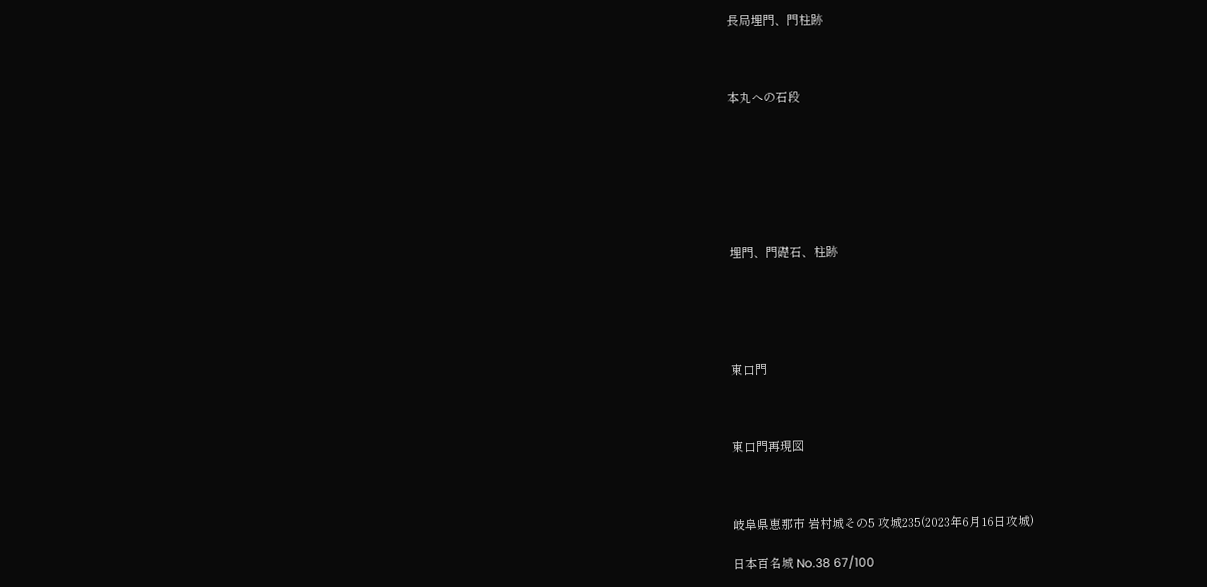長局埋門、門柱跡



本丸への石段







埋門、門礎石、柱跡





東口門



東口門再現図



岐阜県恵那市 岩村城その5 攻城235(2023年6月16日攻城)

日本百名城 No.38 67/100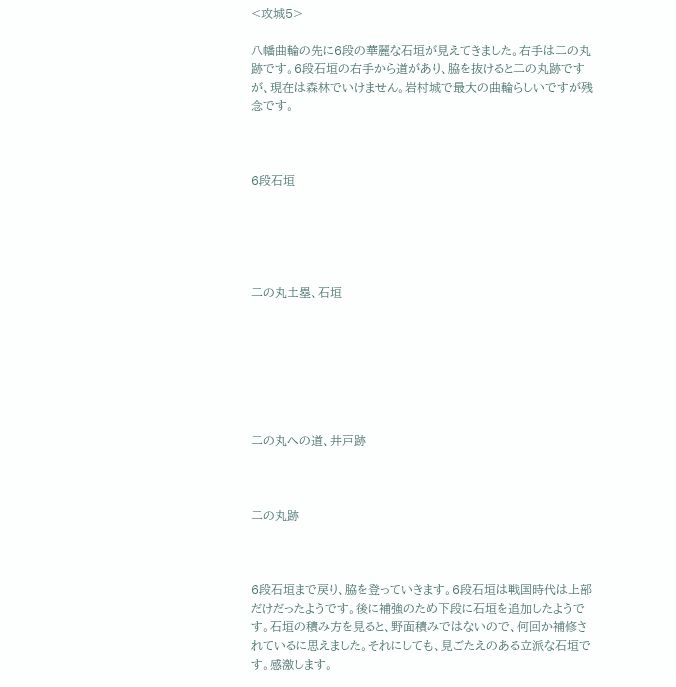<攻城5>

八幡曲輪の先に6段の華麗な石垣が見えてきました。右手は二の丸跡です。6段石垣の右手から道があり、脇を抜けると二の丸跡ですが、現在は森林でいけません。岩村城で最大の曲輪らしいですが残念です。



6段石垣





二の丸土塁、石垣







二の丸への道、井戸跡



二の丸跡



6段石垣まで戻り、脇を登っていきます。6段石垣は戦国時代は上部だけだったようです。後に補強のため下段に石垣を追加したようです。石垣の積み方を見ると、野面積みではないので、何回か補修されているに思えました。それにしても、見ごたえのある立派な石垣です。感激します。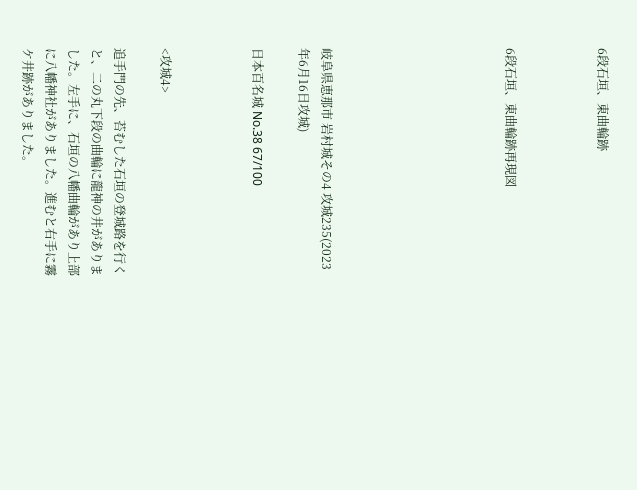6段石垣、東曲輪跡



6段石垣、東曲輪跡再現図







岐阜県恵那市 岩村城その4 攻城235(2023年6月16日攻城)

日本百名城 No.38 67/100



<攻城4>

追手門の先、苔むした石垣の登城路を行くと、二の丸下段の曲輪に龍神の井がありました。左手に、石垣の八幡曲輪があり上部に八幡神社がありました。進むと右手に霧ケ井跡がありました。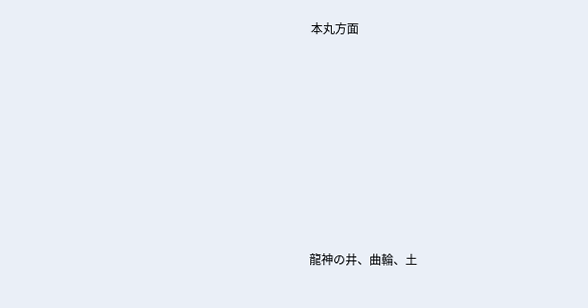本丸方面









龍神の井、曲輪、土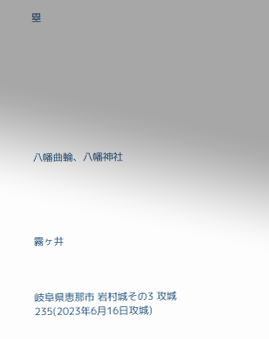塁









八幡曲輪、八幡神社





霧ヶ井



岐阜県恵那市 岩村城その3 攻城235(2023年6月16日攻城)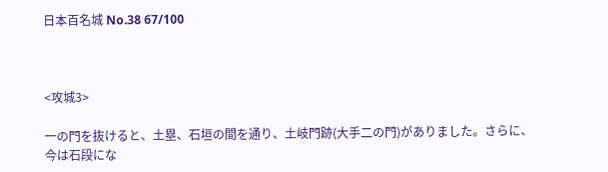日本百名城 No.38 67/100



<攻城3>

一の門を抜けると、土塁、石垣の間を通り、土岐門跡(大手二の門)がありました。さらに、今は石段にな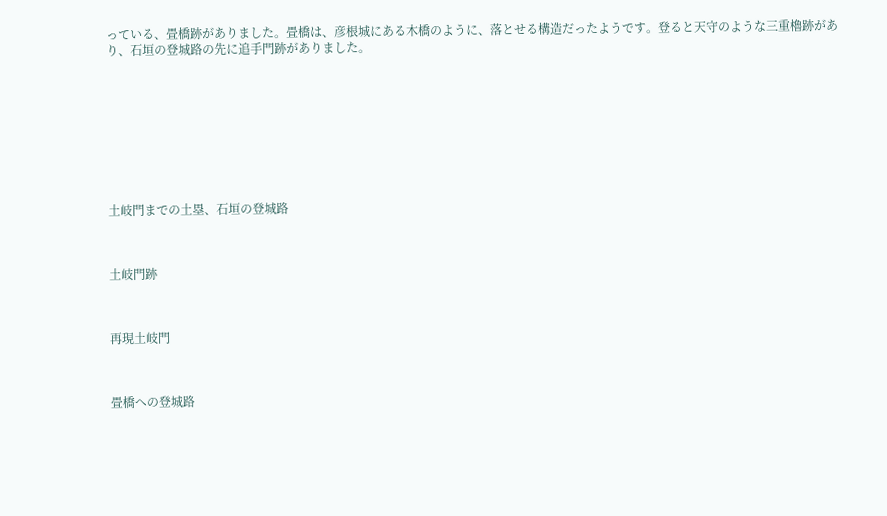っている、畳橋跡がありました。畳橋は、彦根城にある木橋のように、落とせる構造だったようです。登ると天守のような三重櫓跡があり、石垣の登城路の先に追手門跡がありました。









土岐門までの土塁、石垣の登城路



土岐門跡



再現土岐門



畳橋への登城路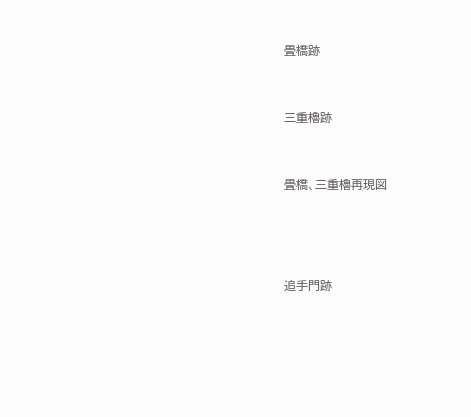畳橋跡



三重櫓跡



畳橋、三重櫓再現図





追手門跡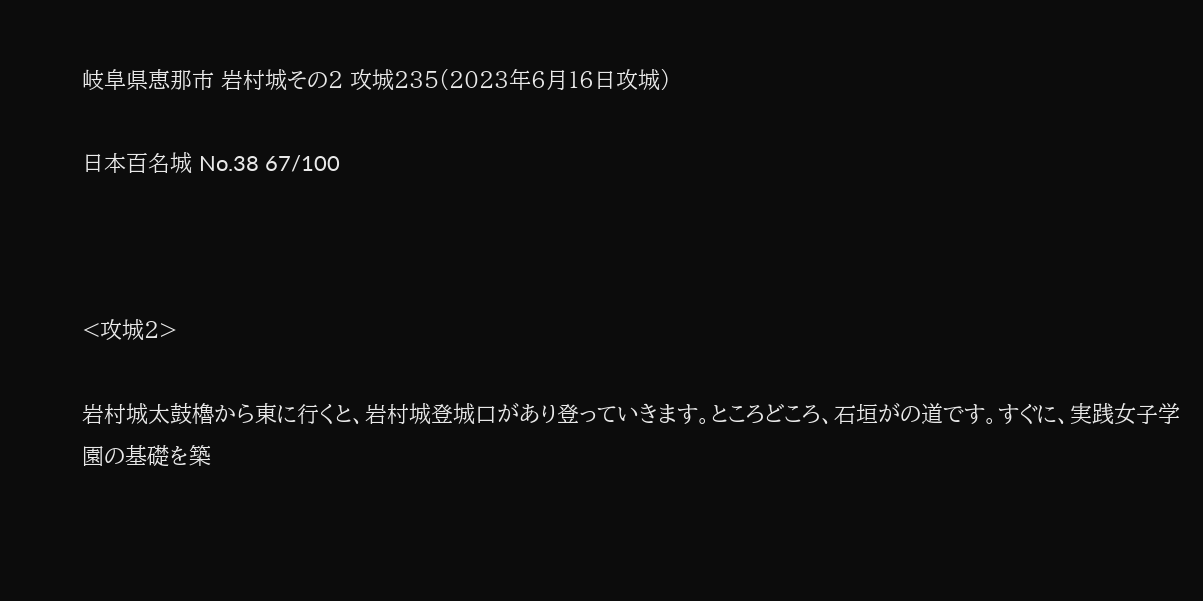岐阜県恵那市 岩村城その2 攻城235(2023年6月16日攻城)

日本百名城 No.38 67/100



<攻城2>

岩村城太鼓櫓から東に行くと、岩村城登城口があり登っていきます。ところどころ、石垣がの道です。すぐに、実践女子学園の基礎を築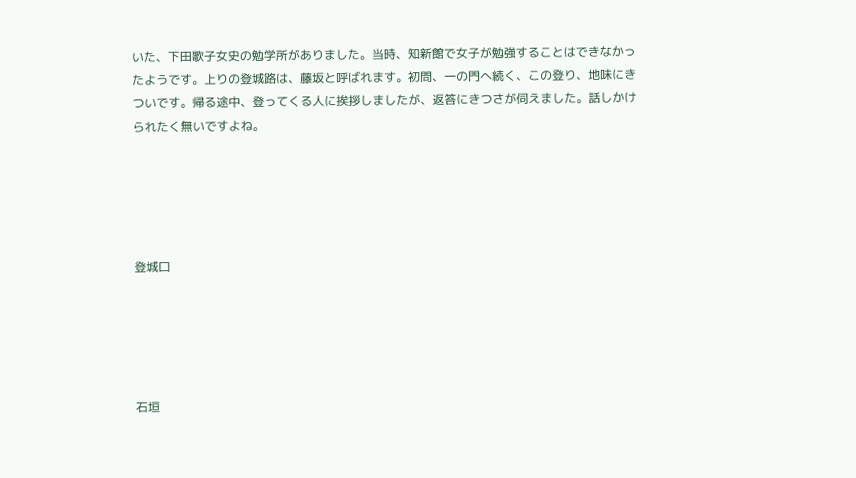いた、下田歌子女史の勉学所がありました。当時、知新館で女子が勉強することはできなかったようです。上りの登城路は、藤坂と呼ばれます。初問、一の門へ続く、この登り、地味にきついです。帰る途中、登ってくる人に挨拶しましたが、返答にきつさが伺えました。話しかけられたく無いですよね。





登城口





石垣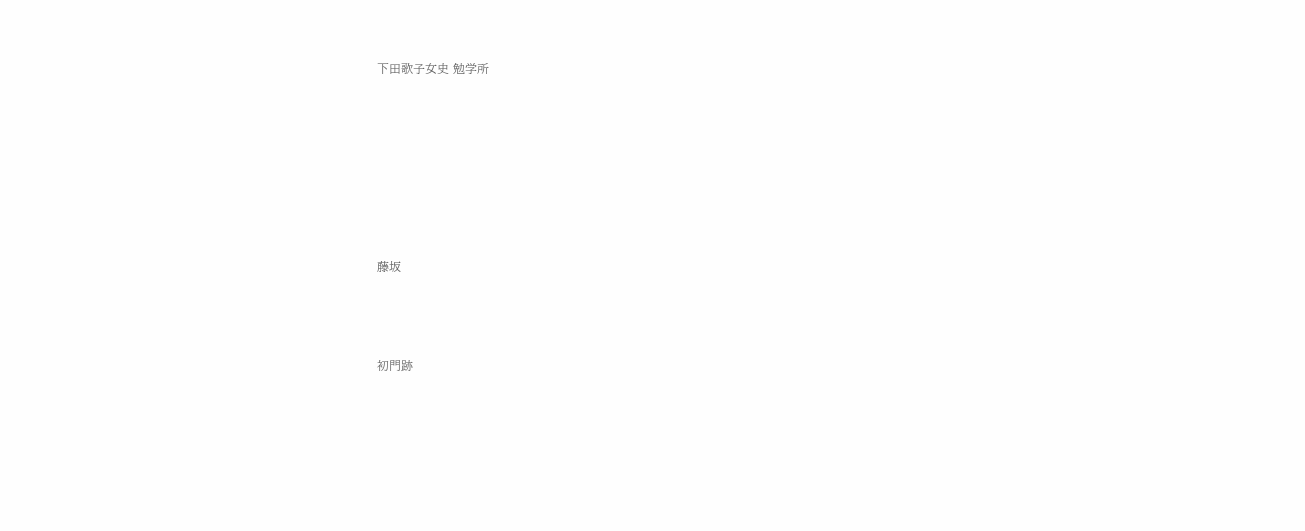下田歌子女史 勉学所







藤坂



初門跡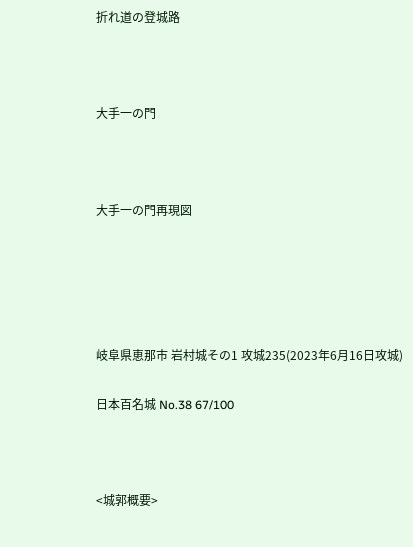折れ道の登城路



大手一の門



大手一の門再現図





岐阜県恵那市 岩村城その1 攻城235(2023年6月16日攻城)

日本百名城 No.38 67/100



<城郭概要>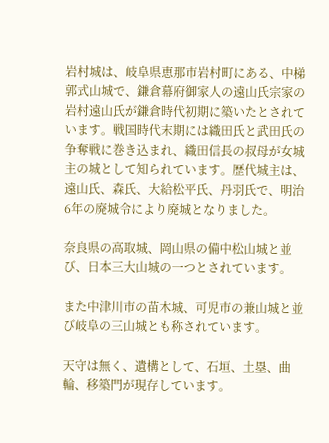岩村城は、岐阜県恵那市岩村町にある、中梯郭式山城で、鎌倉幕府御家人の遠山氏宗家の岩村遠山氏が鎌倉時代初期に築いたとされています。戦国時代末期には織田氏と武田氏の争奪戦に巻き込まれ、織田信長の叔母が女城主の城として知られています。歴代城主は、遠山氏、森氏、大給松平氏、丹羽氏で、明治6年の廃城令により廃城となりました。

奈良県の高取城、岡山県の備中松山城と並び、日本三大山城の一つとされています。

また中津川市の苗木城、可児市の兼山城と並び岐阜の三山城とも称されています。

天守は無く、遺構として、石垣、土塁、曲輪、移築門が現存しています。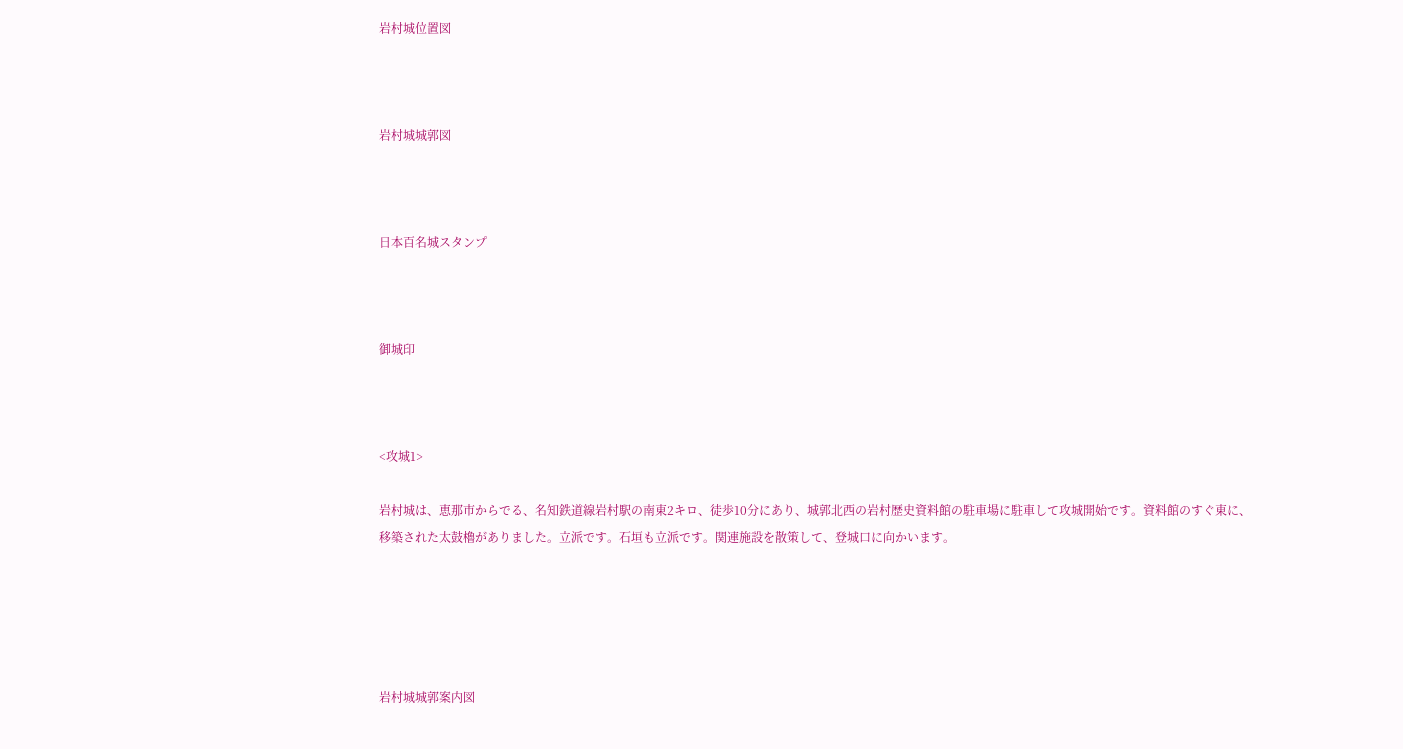岩村城位置図



岩村城城郭図



日本百名城スタンプ



御城印



<攻城1>

岩村城は、恵那市からでる、名知鉄道線岩村駅の南東2キロ、徒歩10分にあり、城郭北西の岩村歴史資料館の駐車場に駐車して攻城開始です。資料館のすぐ東に、移築された太鼓櫓がありました。立派です。石垣も立派です。関連施設を散策して、登城口に向かいます。





岩村城城郭案内図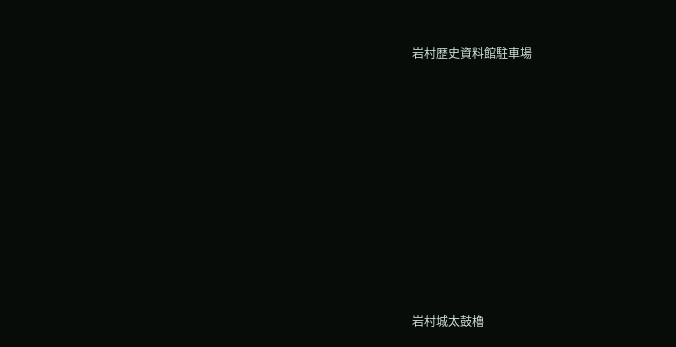岩村歴史資料館駐車場









岩村城太鼓櫓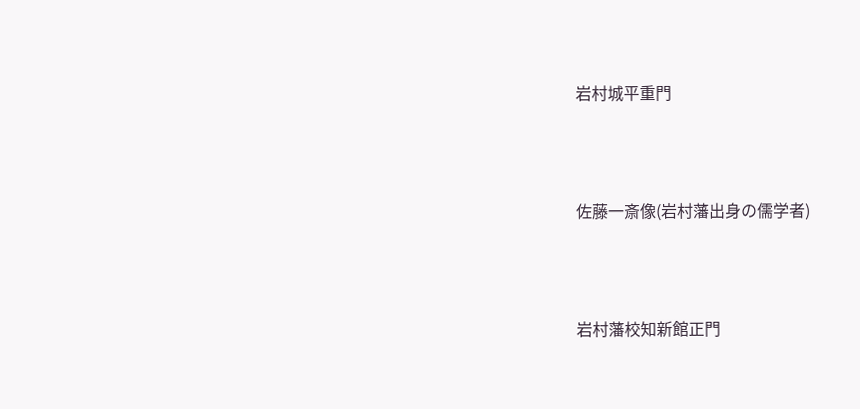岩村城平重門



佐藤一斎像(岩村藩出身の儒学者)



岩村藩校知新館正門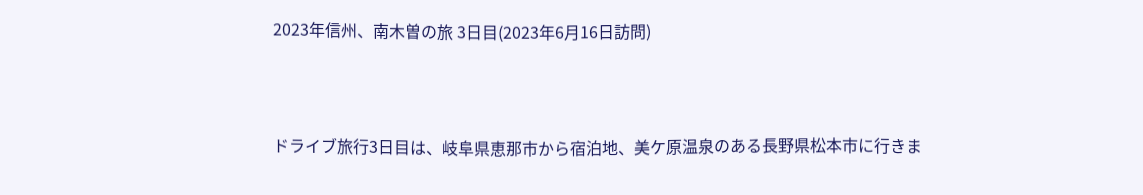2023年信州、南木曽の旅 3日目(2023年6月16日訪問)



ドライブ旅行3日目は、岐阜県恵那市から宿泊地、美ケ原温泉のある長野県松本市に行きま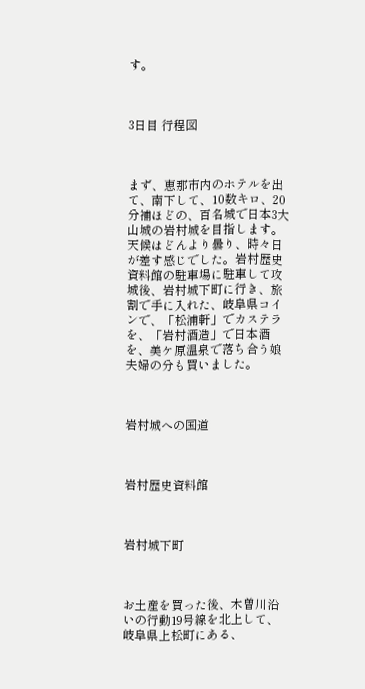す。



3日目 行程図



まず、恵那市内のホテルを出て、南下して、10数キロ、20分補ほどの、百名城で日本3大山城の岩村城を目指します。天候はどんより曇り、時々日が差す感じでした。岩村歴史資料館の駐車場に駐車して攻城後、岩村城下町に行き、旅割で手に入れた、岐阜県コインで、「松浦軒」でカステラを、「岩村酒造」で日本酒を、美ケ原温泉で落ち合う娘夫婦の分も買いました。



岩村城への国道



岩村歴史資料館



岩村城下町



お土産を買った後、木曽川沿いの行動19号線を北上して、岐阜県上松町にある、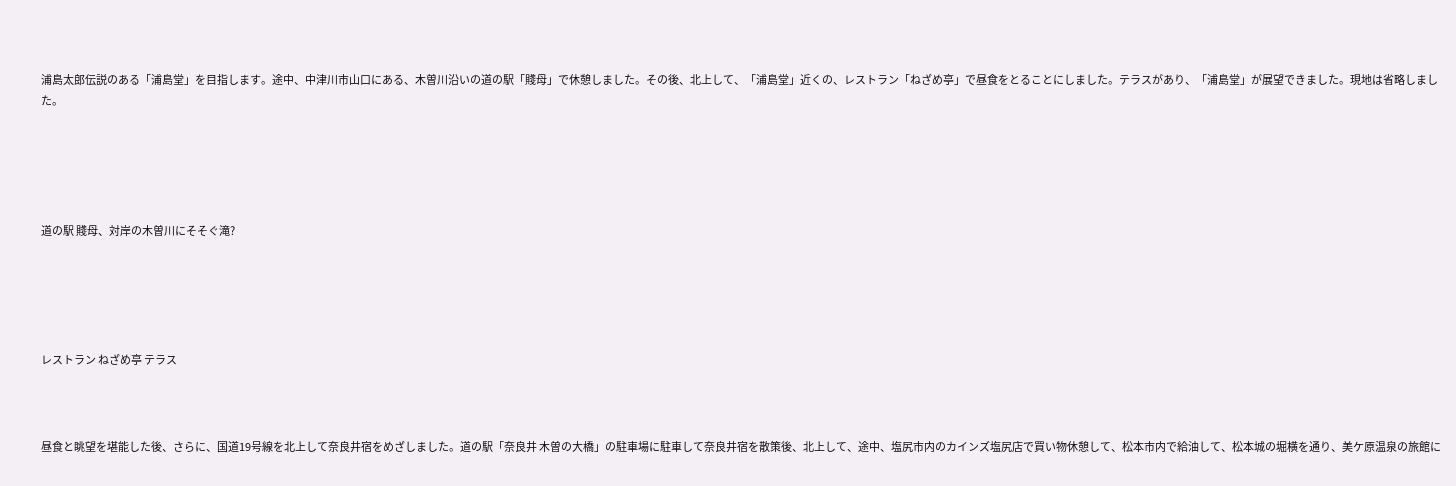浦島太郎伝説のある「浦島堂」を目指します。途中、中津川市山口にある、木曽川沿いの道の駅「賤母」で休憩しました。その後、北上して、「浦島堂」近くの、レストラン「ねざめ亭」で昼食をとることにしました。テラスがあり、「浦島堂」が展望できました。現地は省略しました。





道の駅 賤母、対岸の木曽川にそそぐ滝?





レストラン ねざめ亭 テラス



昼食と眺望を堪能した後、さらに、国道19号線を北上して奈良井宿をめざしました。道の駅「奈良井 木曽の大橋」の駐車場に駐車して奈良井宿を散策後、北上して、途中、塩尻市内のカインズ塩尻店で買い物休憩して、松本市内で給油して、松本城の堀横を通り、美ケ原温泉の旅館に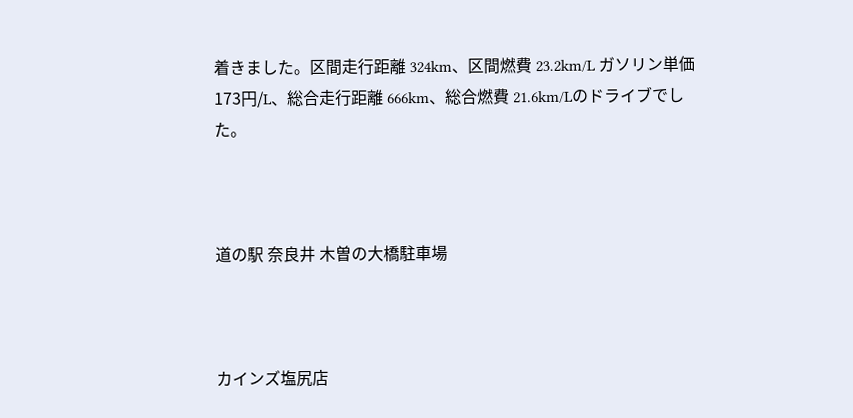着きました。区間走行距離 324km、区間燃費 23.2km/L ガソリン単価 173円/L、総合走行距離 666km、総合燃費 21.6km/Lのドライブでした。



道の駅 奈良井 木曽の大橋駐車場



カインズ塩尻店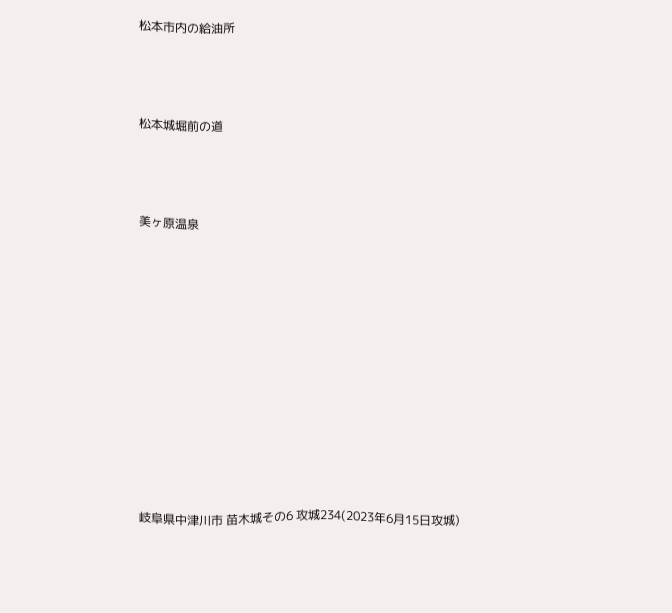松本市内の給油所



松本城堀前の道



美ヶ原温泉











岐阜県中津川市 苗木城その6 攻城234(2023年6月15日攻城)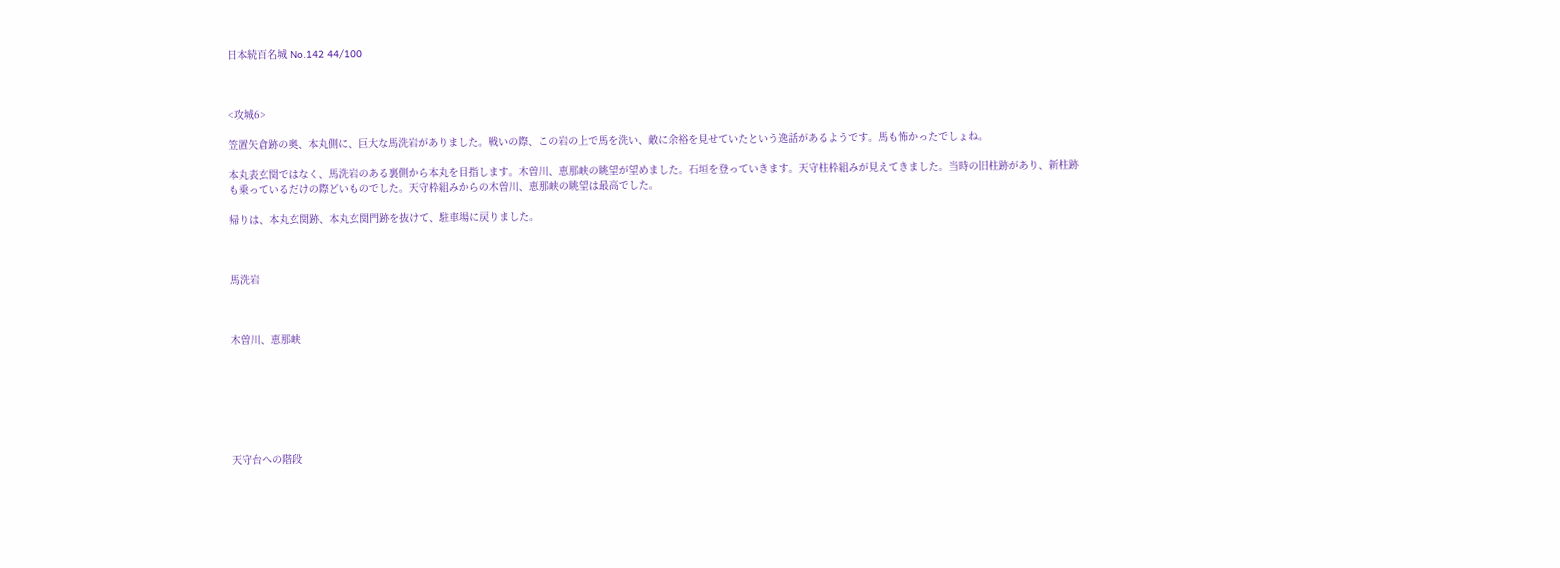日本続百名城 No.142 44/100



<攻城6>

笠置矢倉跡の奥、本丸側に、巨大な馬洗岩がありました。戦いの際、この岩の上で馬を洗い、敵に余裕を見せていたという逸話があるようです。馬も怖かったでしょね。

本丸表玄関ではなく、馬洗岩のある裏側から本丸を目指します。木曽川、恵那峡の眺望が望めました。石垣を登っていきます。天守柱枠組みが見えてきました。当時の旧柱跡があり、新柱跡も乗っているだけの際どいものでした。天守枠組みからの木曽川、恵那峡の眺望は最高でした。

帰りは、本丸玄関跡、本丸玄関門跡を抜けて、駐車場に戻りました。



馬洗岩



木曽川、恵那峡







天守台への階段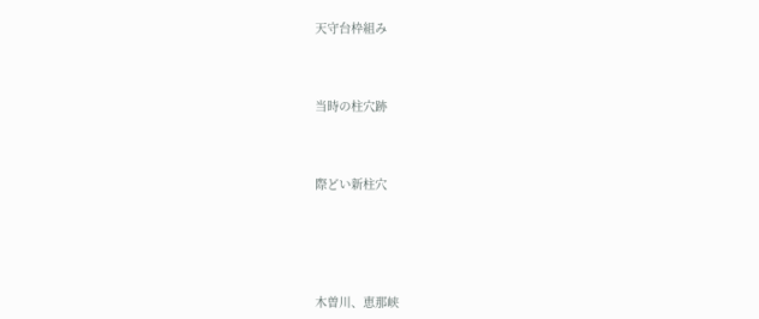天守台枠組み



当時の柱穴跡



際どい新柱穴





木曽川、恵那峡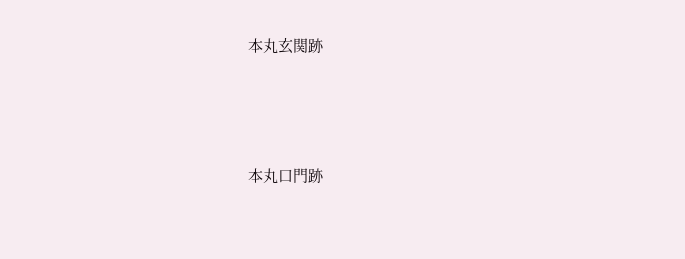本丸玄関跡



本丸口門跡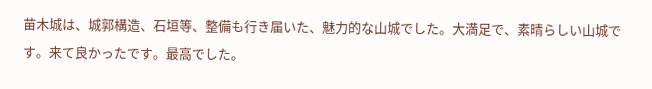苗木城は、城郭構造、石垣等、整備も行き届いた、魅力的な山城でした。大満足で、素晴らしい山城です。来て良かったです。最高でした。